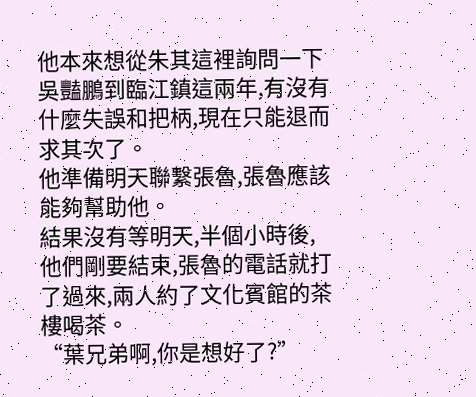他本來想從朱其這裡詢問一下吳豔鵬到臨江鎮這兩年,有沒有什麼失誤和把柄,現在只能退而求其次了。
他準備明天聯繫張魯,張魯應該能夠幫助他。
結果沒有等明天,半個小時後,他們剛要結束,張魯的電話就打了過來,兩人約了文化賓館的茶樓喝茶。
“葉兄弟啊,你是想好了?”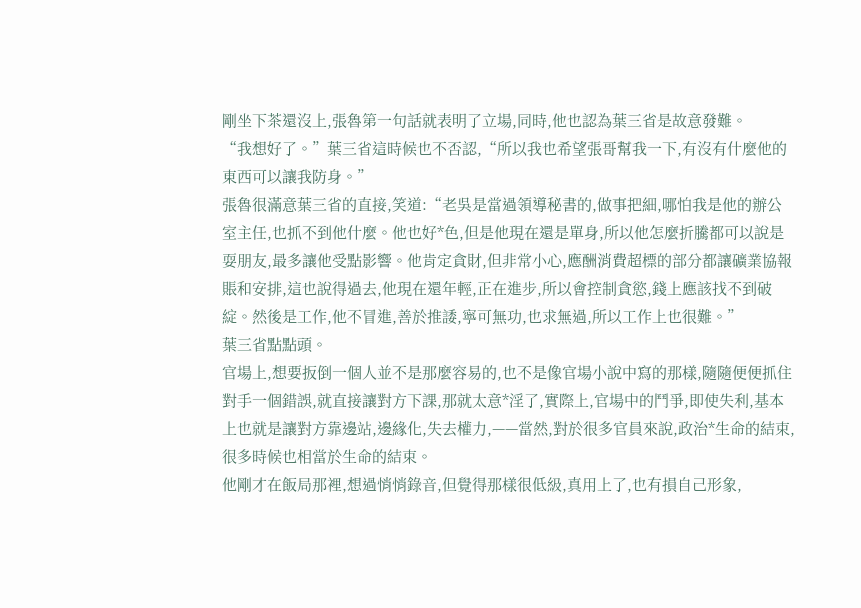剛坐下茶還沒上,張魯第一句話就表明了立場,同時,他也認為葉三省是故意發難。
“我想好了。”葉三省這時候也不否認,“所以我也希望張哥幫我一下,有沒有什麼他的東西可以讓我防身。”
張魯很滿意葉三省的直接,笑道:“老吳是當過領導秘書的,做事把細,哪怕我是他的辦公室主任,也抓不到他什麼。他也好*色,但是他現在還是單身,所以他怎麼折騰都可以說是耍朋友,最多讓他受點影響。他肯定貪財,但非常小心,應酬消費超標的部分都讓礦業協報賬和安排,這也說得過去,他現在還年輕,正在進步,所以會控制貪慾,錢上應該找不到破綻。然後是工作,他不冒進,善於推諉,寧可無功,也求無過,所以工作上也很難。”
葉三省點點頭。
官場上,想要扳倒一個人並不是那麼容易的,也不是像官場小說中寫的那樣,隨隨便便抓住對手一個錯誤,就直接讓對方下課,那就太意*淫了,實際上,官場中的鬥爭,即使失利,基本上也就是讓對方靠邊站,邊緣化,失去權力,——當然,對於很多官員來說,政治*生命的結束,很多時候也相當於生命的結束。
他剛才在飯局那裡,想過悄悄錄音,但覺得那樣很低級,真用上了,也有損自己形象,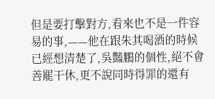但是要打擊對方,看來也不是一件容易的事,——他在跟朱其喝酒的時候已經想清楚了,吳豔鵬的個性,絕不會善罷干休,更不說同時得罪的還有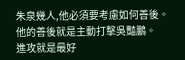朱泉幾人,他必須要考慮如何善後。
他的善後就是主動打擊吳豔鵬。
進攻就是最好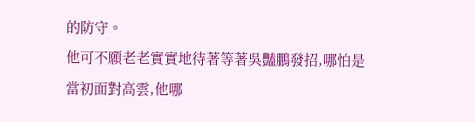的防守。
他可不願老老實實地待著等著吳豔鵬發招,哪怕是當初面對高雲,他哪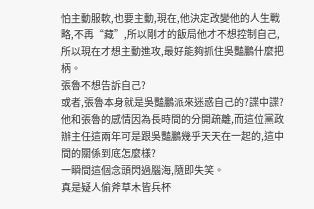怕主動服軟,也要主動,現在,他決定改變他的人生戰略,不再“藏”,所以剛才的飯局他才不想控制自己,所以現在才想主動進攻,最好能夠抓住吳豔鵬什麼把柄。
張魯不想告訴自己?
或者,張魯本身就是吳豔鵬派來迷惑自己的?諜中諜?
他和張魯的感情因為長時間的分開疏離,而這位黨政辦主任這兩年可是跟吳豔鵬幾乎天天在一起的,這中間的關係到底怎麼樣?
一瞬間這個念頭閃過腦海,隨即失笑。
真是疑人偷斧草木皆兵杯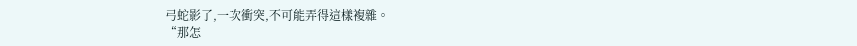弓蛇影了,一次衝突,不可能弄得這樣複雜。
“那怎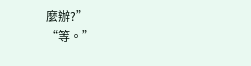麼辦?”
“等。”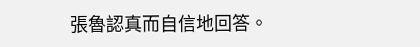張魯認真而自信地回答。